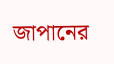জাপানের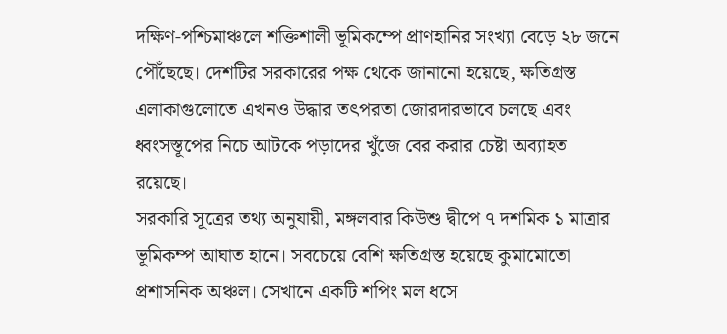দক্ষিণ-পশ্চিমাঞ্চলে শক্তিশালী ভূমিকম্পে প্রাণহানির সংখ্যা বেড়ে ২৮ জনে পৌঁছেছে। দেশটির সরকারের পক্ষ থেকে জানানো হয়েছে, ক্ষতিগ্রস্ত এলাকাগুলোতে এখনও উদ্ধার তৎপরতা জোরদারভাবে চলছে এবং ধ্বংসস্তূপের নিচে আটকে পড়াদের খুঁজে বের করার চেষ্টা অব্যাহত রয়েছে।
সরকারি সূত্রের তথ্য অনুযায়ী, মঙ্গলবার কিউশু দ্বীপে ৭ দশমিক ১ মাত্রার ভূমিকম্প আঘাত হানে। সবচেয়ে বেশি ক্ষতিগ্রস্ত হয়েছে কুমামোতো প্রশাসনিক অঞ্চল। সেখানে একটি শপিং মল ধসে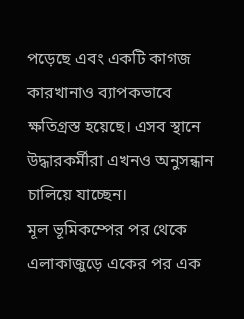পড়েছে এবং একটি কাগজ কারখানাও ব্যাপকভাবে ক্ষতিগ্রস্ত হয়েছে। এসব স্থানে উদ্ধারকর্মীরা এখনও অনুসন্ধান চালিয়ে যাচ্ছেন।
মূল ভূমিকম্পের পর থেকে এলাকাজুড়ে একের পর এক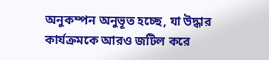অনুকম্পন অনুভূত হচ্ছে, যা উদ্ধার কার্যক্রমকে আরও জটিল করে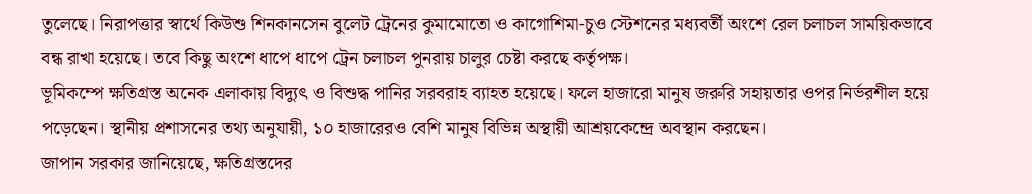তুলেছে। নিরাপত্তার স্বার্থে কিউশু শিনকানসেন বুলেট ট্রেনের কুমামোতো ও কাগোশিমা-চুও স্টেশনের মধ্যবর্তী অংশে রেল চলাচল সাময়িকভাবে বন্ধ রাখা হয়েছে। তবে কিছু অংশে ধাপে ধাপে ট্রেন চলাচল পুনরায় চালুর চেষ্টা করছে কর্তৃপক্ষ।
ভূমিকম্পে ক্ষতিগ্রস্ত অনেক এলাকায় বিদ্যুৎ ও বিশুদ্ধ পানির সরবরাহ ব্যাহত হয়েছে। ফলে হাজারো মানুষ জরুরি সহায়তার ওপর নির্ভরশীল হয়ে পড়েছেন। স্থানীয় প্রশাসনের তথ্য অনুযায়ী, ১০ হাজারেরও বেশি মানুষ বিভিন্ন অস্থায়ী আশ্রয়কেন্দ্রে অবস্থান করছেন।
জাপান সরকার জানিয়েছে, ক্ষতিগ্রস্তদের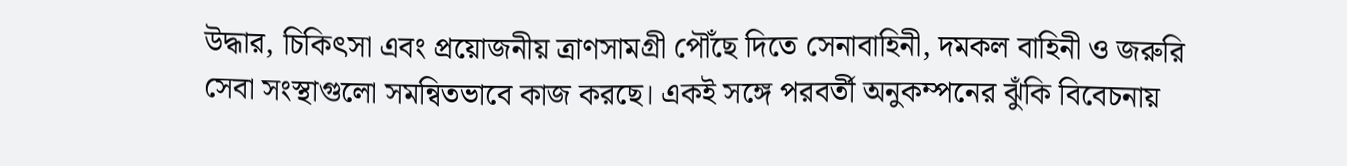উদ্ধার, চিকিৎসা এবং প্রয়োজনীয় ত্রাণসামগ্রী পৌঁছে দিতে সেনাবাহিনী, দমকল বাহিনী ও জরুরি সেবা সংস্থাগুলো সমন্বিতভাবে কাজ করছে। একই সঙ্গে পরবর্তী অনুকম্পনের ঝুঁকি বিবেচনায়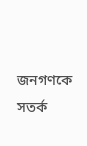জনগণকে সতর্ক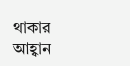থাকার আহ্বান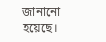জানানো হয়েছে।